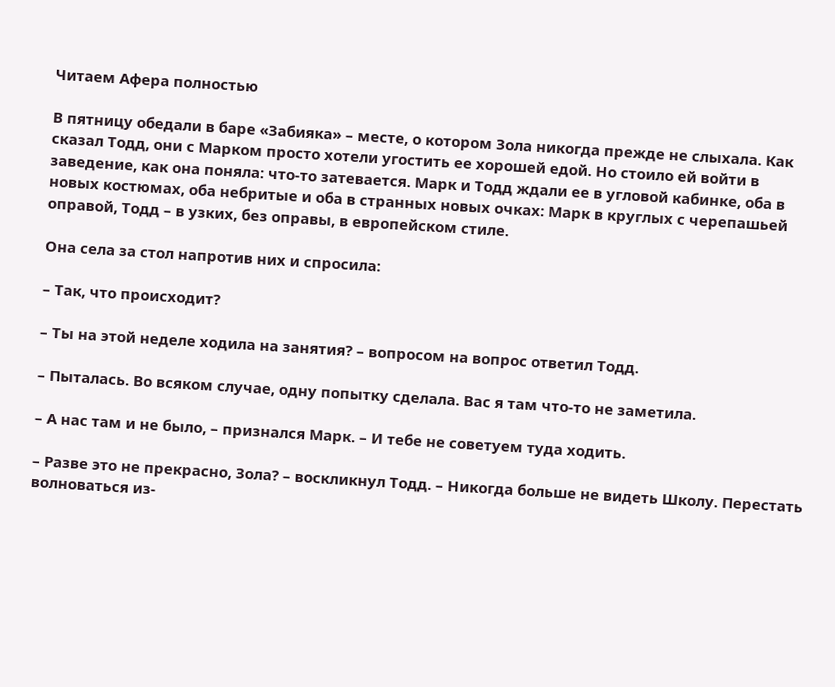Читаем Афера полностью

В пятницу обедали в баре «Забияка» – месте, о котором Зола никогда прежде не слыхала. Как сказал Тодд, они с Марком просто хотели угостить ее хорошей едой. Но стоило ей войти в заведение, как она поняла: что-то затевается. Марк и Тодд ждали ее в угловой кабинке, оба в новых костюмах, оба небритые и оба в странных новых очках: Марк в круглых с черепашьей оправой, Тодд – в узких, без оправы, в европейском стиле.

Она села за стол напротив них и спросила:

– Так, что происходит?

– Ты на этой неделе ходила на занятия? – вопросом на вопрос ответил Тодд.

– Пыталась. Во всяком случае, одну попытку сделала. Вас я там что-то не заметила.

– А нас там и не было, – признался Марк. – И тебе не советуем туда ходить.

– Разве это не прекрасно, Зола? – воскликнул Тодд. – Никогда больше не видеть Школу. Перестать волноваться из-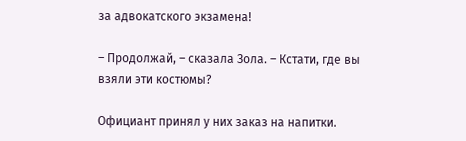за адвокатского экзамена!

– Продолжай, – сказала Зола. – Кстати, где вы взяли эти костюмы?

Официант принял у них заказ на напитки.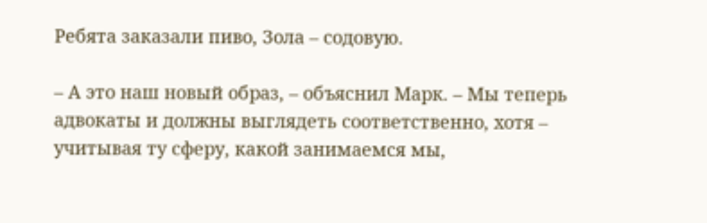Ребята заказали пиво, Зола – содовую.

– А это наш новый образ, – объяснил Марк. – Мы теперь адвокаты и должны выглядеть соответственно, хотя – учитывая ту сферу, какой занимаемся мы,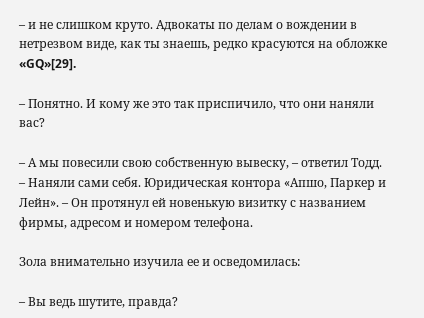– и не слишком круто. Адвокаты по делам о вождении в нетрезвом виде, как ты знаешь, редко красуются на обложке «GQ»[29].

– Понятно. И кому же это так приспичило, что они наняли вас?

– А мы повесили свою собственную вывеску, – ответил Тодд. – Наняли сами себя. Юридическая контора «Апшо, Паркер и Лейн». – Он протянул ей новенькую визитку с названием фирмы, адресом и номером телефона.

Зола внимательно изучила ее и осведомилась:

– Вы ведь шутите, правда?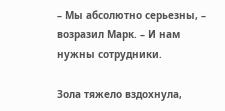– Мы абсолютно серьезны, – возразил Марк. – И нам нужны сотрудники.

Зола тяжело вздохнула,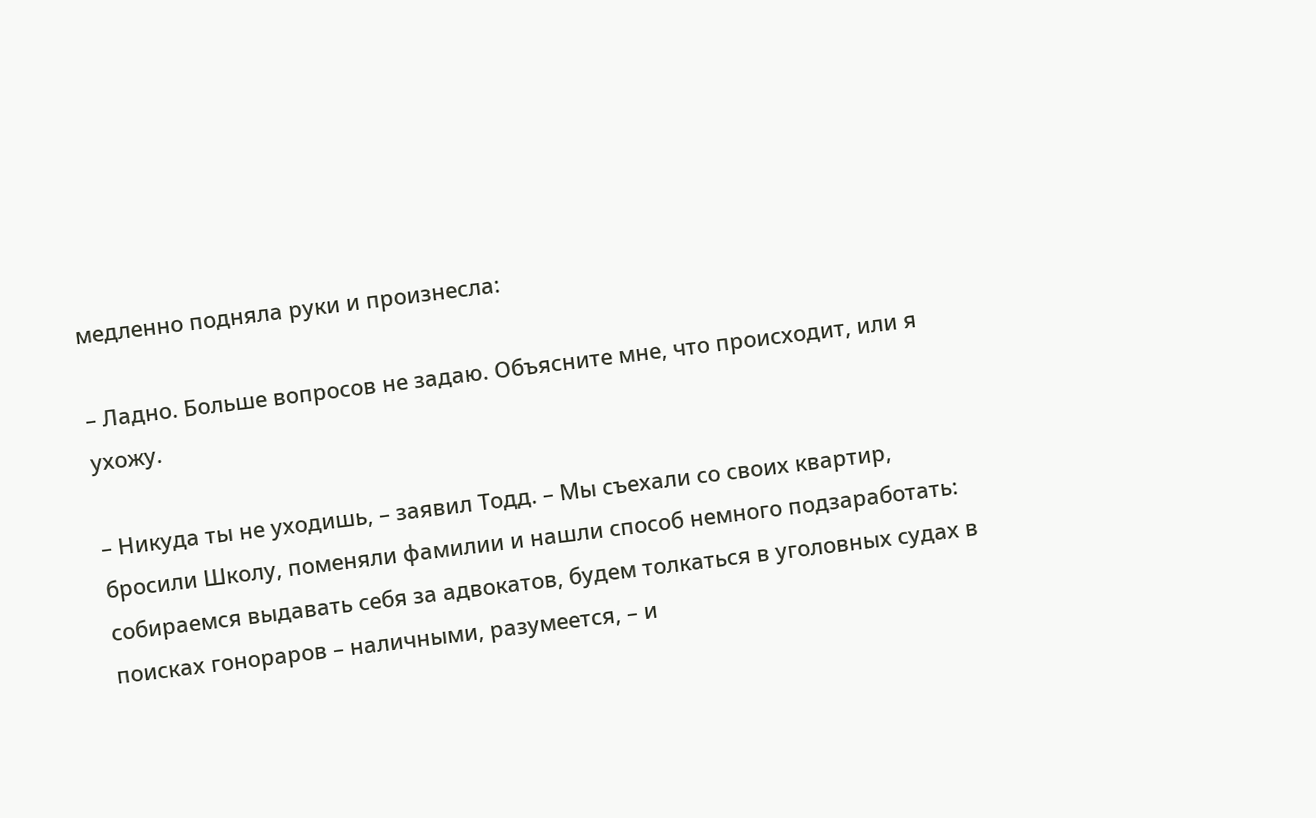медленно подняла руки и произнесла:

– Ладно. Больше вопросов не задаю. Объясните мне, что происходит, или я ухожу.

– Никуда ты не уходишь, – заявил Тодд. – Мы съехали со своих квартир, бросили Школу, поменяли фамилии и нашли способ немного подзаработать: собираемся выдавать себя за адвокатов, будем толкаться в уголовных судах в поисках гонораров – наличными, разумеется, – и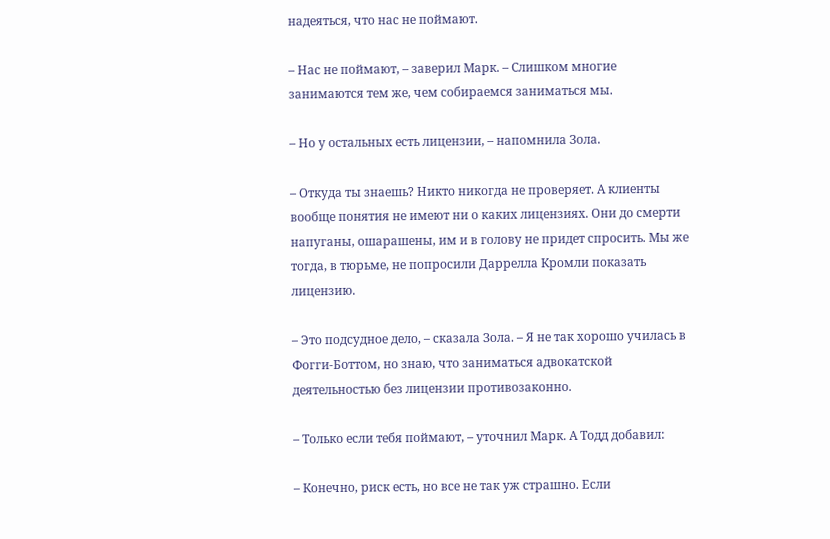надеяться, что нас не поймают.

– Нас не поймают, – заверил Марк. – Слишком многие занимаются тем же, чем собираемся заниматься мы.

– Но у остальных есть лицензии, – напомнила Зола.

– Откуда ты знаешь? Никто никогда не проверяет. А клиенты вообще понятия не имеют ни о каких лицензиях. Они до смерти напуганы, ошарашены, им и в голову не придет спросить. Мы же тогда, в тюрьме, не попросили Даррелла Кромли показать лицензию.

– Это подсудное дело, – сказала Зола. – Я не так хорошо училась в Фогги-Боттом, но знаю, что заниматься адвокатской деятельностью без лицензии противозаконно.

– Только если тебя поймают, – уточнил Марк. А Тодд добавил:

– Конечно, риск есть, но все не так уж страшно. Если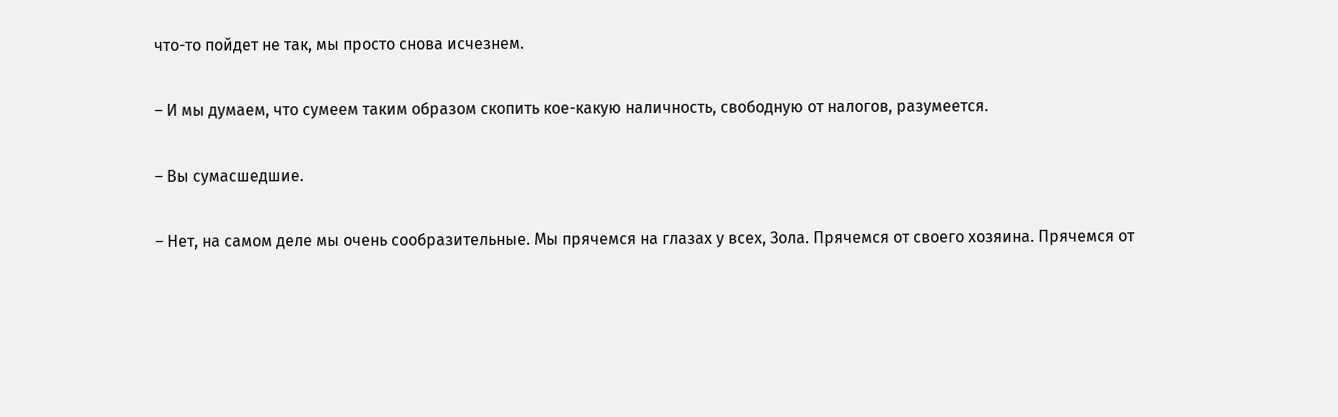что-то пойдет не так, мы просто снова исчезнем.

– И мы думаем, что сумеем таким образом скопить кое-какую наличность, свободную от налогов, разумеется.

– Вы сумасшедшие.

– Нет, на самом деле мы очень сообразительные. Мы прячемся на глазах у всех, Зола. Прячемся от своего хозяина. Прячемся от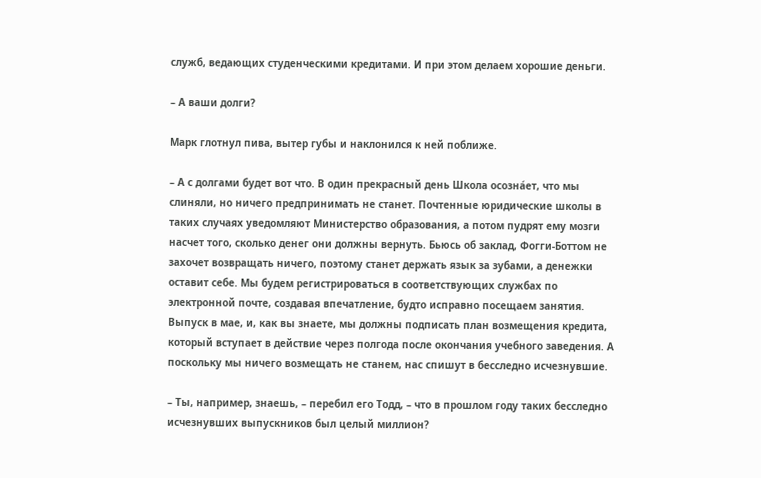служб, ведающих студенческими кредитами. И при этом делаем хорошие деньги.

– А ваши долги?

Марк глотнул пива, вытер губы и наклонился к ней поближе.

– А с долгами будет вот что. В один прекрасный день Школа осозна́ет, что мы слиняли, но ничего предпринимать не станет. Почтенные юридические школы в таких случаях уведомляют Министерство образования, а потом пудрят ему мозги насчет того, сколько денег они должны вернуть. Бьюсь об заклад, Фогги-Боттом не захочет возвращать ничего, поэтому станет держать язык за зубами, а денежки оставит себе. Мы будем регистрироваться в соответствующих службах по электронной почте, создавая впечатление, будто исправно посещаем занятия. Выпуск в мае, и, как вы знаете, мы должны подписать план возмещения кредита, который вступает в действие через полгода после окончания учебного заведения. А поскольку мы ничего возмещать не станем, нас спишут в бесследно исчезнувшие.

– Ты, например, знаешь, – перебил его Тодд, – что в прошлом году таких бесследно исчезнувших выпускников был целый миллион?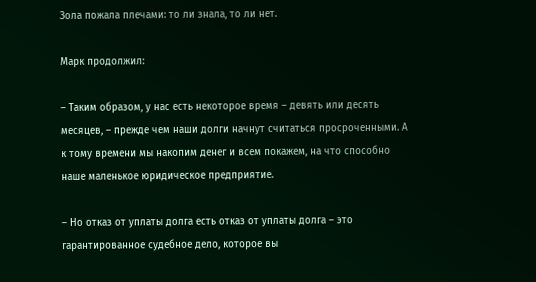Зола пожала плечами: то ли знала, то ли нет.

Марк продолжил:

– Таким образом, у нас есть некоторое время – девять или десять месяцев, – прежде чем наши долги начнут считаться просроченными. А к тому времени мы накопим денег и всем покажем, на что способно наше маленькое юридическое предприятие.

– Но отказ от уплаты долга есть отказ от уплаты долга – это гарантированное судебное дело, которое вы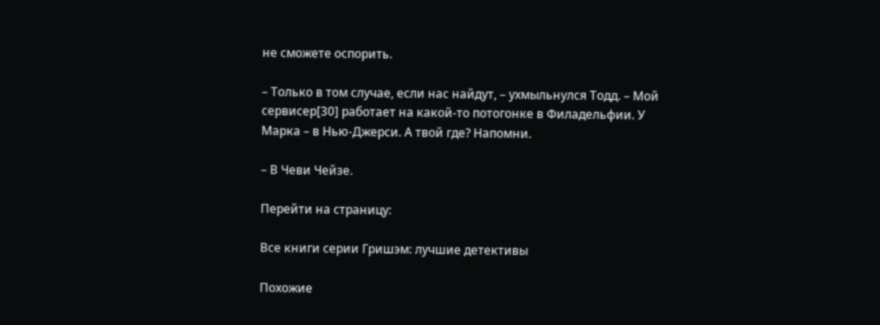не сможете оспорить.

– Только в том случае, если нас найдут, – ухмыльнулся Тодд. – Мой сервисер[30] работает на какой-то потогонке в Филадельфии. У Марка – в Нью-Джерси. А твой где? Напомни.

– В Чеви Чейзе.

Перейти на страницу:

Все книги серии Гришэм: лучшие детективы

Похожие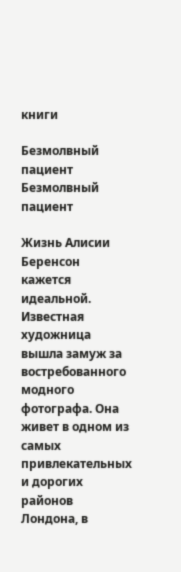книги

Безмолвный пациент
Безмолвный пациент

Жизнь Алисии Беренсон кажется идеальной. Известная художница вышла замуж за востребованного модного фотографа. Она живет в одном из самых привлекательных и дорогих районов Лондона, в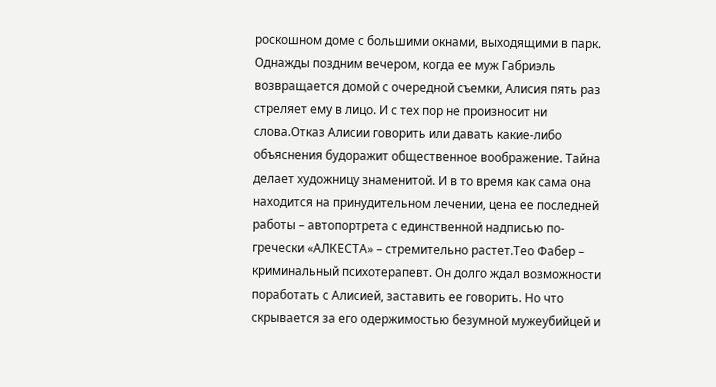роскошном доме с большими окнами, выходящими в парк. Однажды поздним вечером, когда ее муж Габриэль возвращается домой с очередной съемки, Алисия пять раз стреляет ему в лицо. И с тех пор не произносит ни слова.Отказ Алисии говорить или давать какие-либо объяснения будоражит общественное воображение. Тайна делает художницу знаменитой. И в то время как сама она находится на принудительном лечении, цена ее последней работы – автопортрета с единственной надписью по-гречески «АЛКЕСТА» – стремительно растет.Тео Фабер – криминальный психотерапевт. Он долго ждал возможности поработать с Алисией, заставить ее говорить. Но что скрывается за его одержимостью безумной мужеубийцей и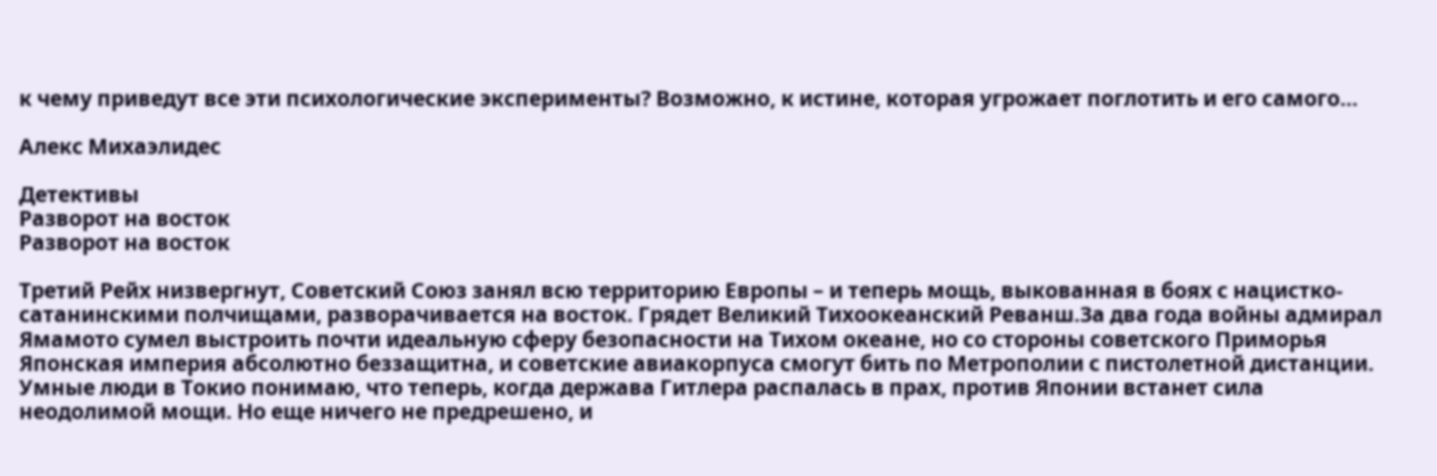к чему приведут все эти психологические эксперименты? Возможно, к истине, которая угрожает поглотить и его самого…

Алекс Михаэлидес

Детективы
Разворот на восток
Разворот на восток

Третий Рейх низвергнут, Советский Союз занял всю территорию Европы – и теперь мощь, выкованная в боях с нацистко-сатанинскими полчищами, разворачивается на восток. Грядет Великий Тихоокеанский Реванш.За два года войны адмирал Ямамото сумел выстроить почти идеальную сферу безопасности на Тихом океане, но со стороны советского Приморья Японская империя абсолютно беззащитна, и советские авиакорпуса смогут бить по Метрополии с пистолетной дистанции. Умные люди в Токио понимаю, что теперь, когда держава Гитлера распалась в прах, против Японии встанет сила неодолимой мощи. Но еще ничего не предрешено, и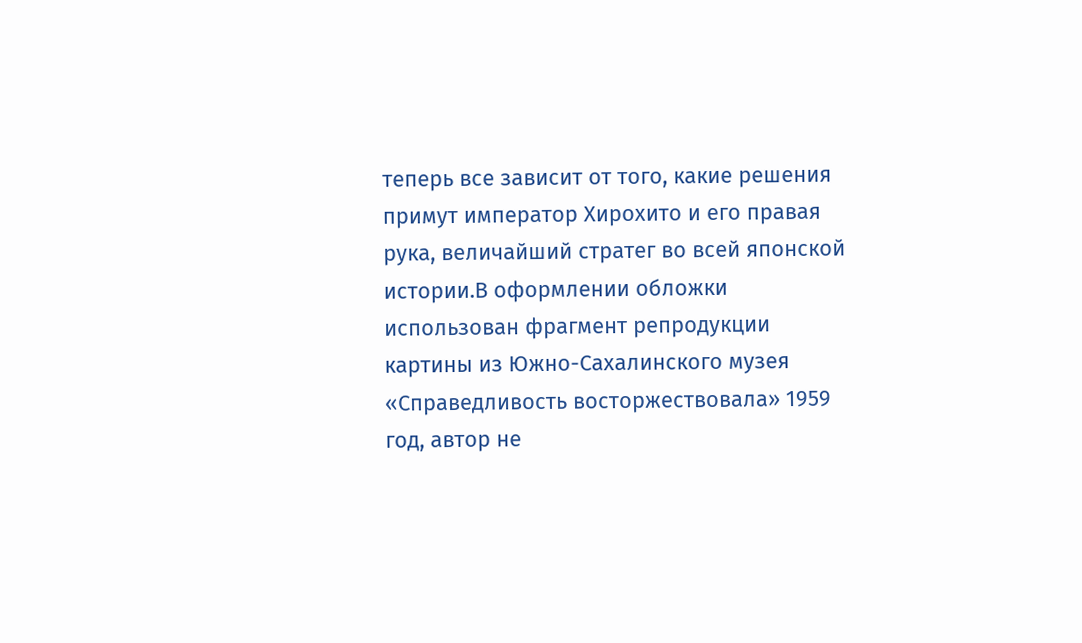теперь все зависит от того, какие решения примут император Хирохито и его правая рука, величайший стратег во всей японской истории.В оформлении обложки использован фрагмент репродукции картины из Южно-Сахалинского музея «Справедливость восторжествовала» 1959 год, автор не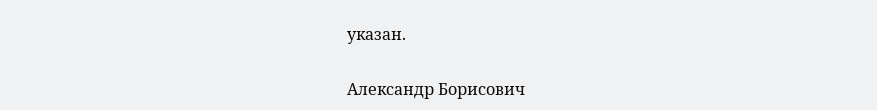указан.

Александр Борисович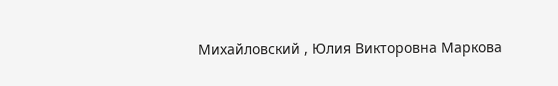Михайловский , Юлия Викторовна Маркова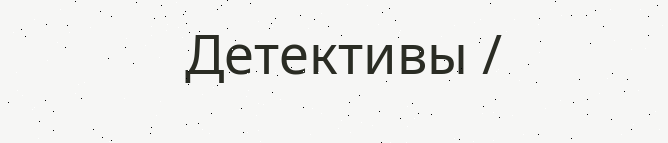Детективы /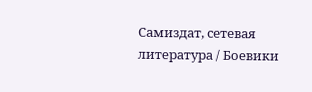Самиздат, сетевая литература / Боевики